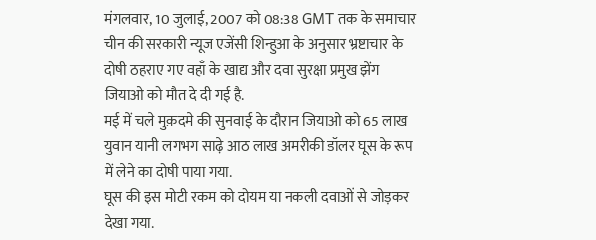मंगलवार, 10 जुलाई, 2007 को 08:38 GMT तक के समाचार
चीन की सरकारी न्यूज एजेंसी शिन्हुआ के अनुसार भ्रष्टाचार के दोषी ठहराए गए वहाँ के खाद्य और दवा सुरक्षा प्रमुख झेंग जियाओ को मौत दे दी गई है.
मई में चले मुक़दमे की सुनवाई के दौरान जियाओ को 65 लाख युवान यानी लगभग साढ़े आठ लाख अमरीकी डॉलर घूस के रूप में लेने का दोषी पाया गया.
घूस की इस मोटी रकम को दोयम या नकली दवाओं से जोड़कर देखा गया.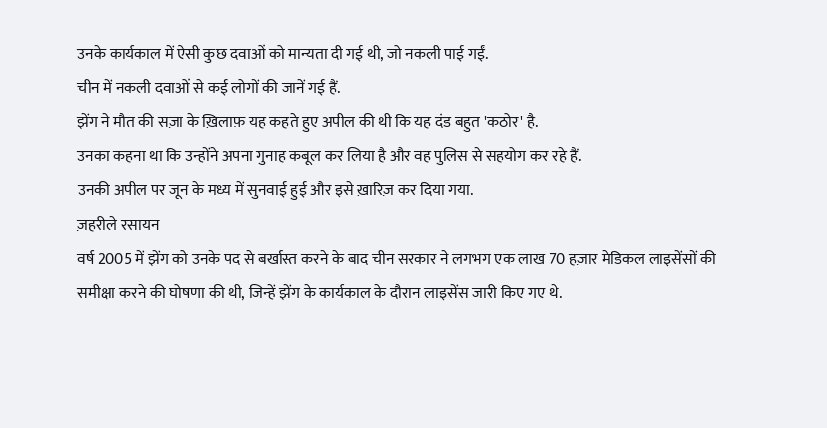उनके कार्यकाल में ऐसी कुछ दवाओं को मान्यता दी गई थी, जो नकली पाई गईं.
चीन में नकली दवाओं से कई लोगों की जानें गई हैं.
झेंग ने मौत की सज़ा के ख़िलाफ़ यह कहते हुए अपील की थी कि यह दंड बहुत 'कठोर' है.
उनका कहना था कि उन्होंने अपना गुनाह कबूल कर लिया है और वह पुलिस से सहयोग कर रहे हैं.
उनकी अपील पर जून के मध्य में सुनवाई हुई और इसे ख़ारिज़ कर दिया गया.
ज़हरीले रसायन
वर्ष 2005 में झेंग को उनके पद से बर्खास्त करने के बाद चीन सरकार ने लगभग एक लाख 70 हज़ार मेडिकल लाइसेंसों की समीक्षा करने की घोषणा की थी, जिन्हें झेंग के कार्यकाल के दौरान लाइसेंस जारी किए गए थे.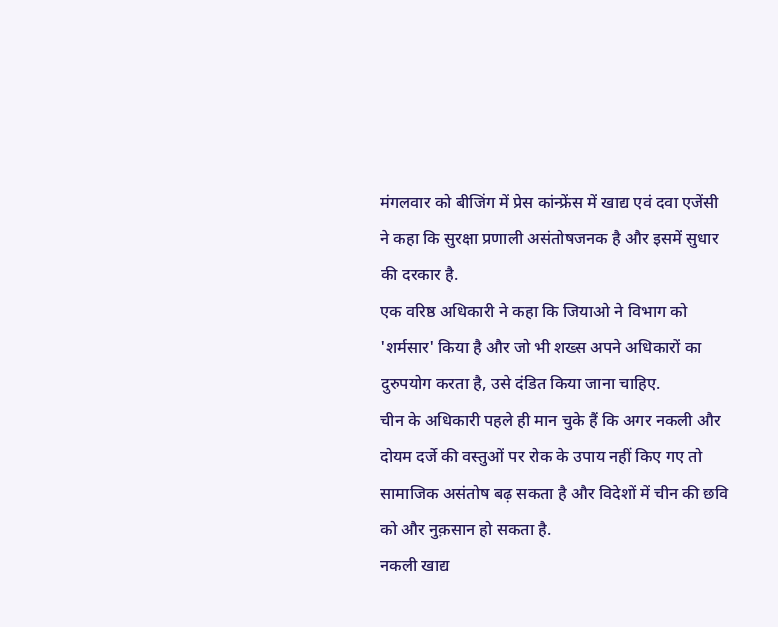मंगलवार को बीजिंग में प्रेस कांन्फ्रेंस में खाद्य एवं दवा एजेंसी ने कहा कि सुरक्षा प्रणाली असंतोषजनक है और इसमें सुधार की दरकार है.
एक वरिष्ठ अधिकारी ने कहा कि जियाओ ने विभाग को 'शर्मसार' किया है और जो भी शख्स अपने अधिकारों का दुरुपयोग करता है, उसे दंडित किया जाना चाहिए.
चीन के अधिकारी पहले ही मान चुके हैं कि अगर नकली और दोयम दर्जे की वस्तुओं पर रोक के उपाय नहीं किए गए तो सामाजिक असंतोष बढ़ सकता है और विदेशों में चीन की छवि को और नुक़सान हो सकता है.
नकली खाद्य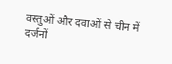वस्तुओं और दवाओं से चीन में दर्जनों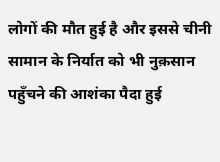लोगों की मौत हुई है और इससे चीनी सामान के निर्यात को भी नुक़सान पहुँचने की आशंका पैदा हुई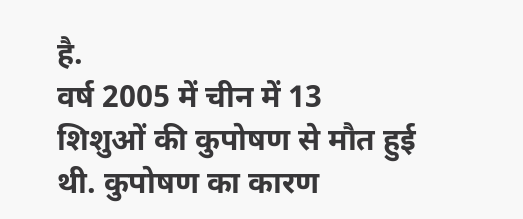है.
वर्ष 2005 में चीन में 13 शिशुओं की कुपोषण से मौत हुई थी. कुपोषण का कारण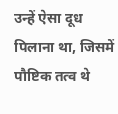उन्हें ऐसा दूध पिलाना था, जिसमें पौष्टिक तत्व थे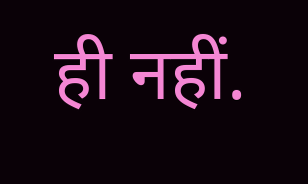ही नहीं.